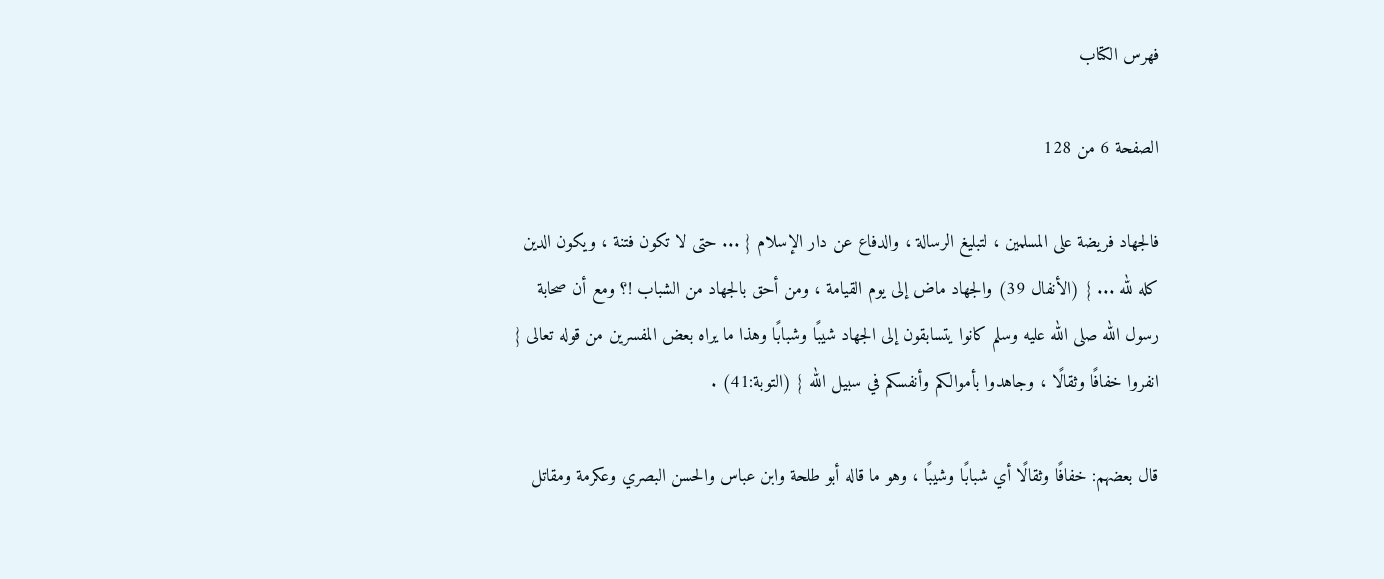فهرس الكتاب

الصفحة 6 من 128

فالجهاد فريضة على المسلمين ، لتبليغ الرسالة ، والدفاع عن دار الإسلام { ... حتى لا تكون فتنة ، ويكون الدين كله لله ... } (الأنفال 39) والجهاد ماض إلى يوم القيامة ، ومن أحق بالجهاد من الشباب !؟ ومع أن صحابة رسول الله صلى الله عليه وسلم كانوا يتسابقون إلى الجهاد شيبًا وشبابًا وهذا ما يراه بعض المفسرين من قوله تعالى { انفروا خفافًا وثقالًا ، وجاهدوا بأموالكم وأنفسكم في سبيل الله } (التوبة:41) .

قال بعضهم: خفافًا وثقالًا أي شبابًا وشيبًا ، وهو ما قاله أبو طلحة وابن عباس والحسن البصري وعكرمة ومقاتل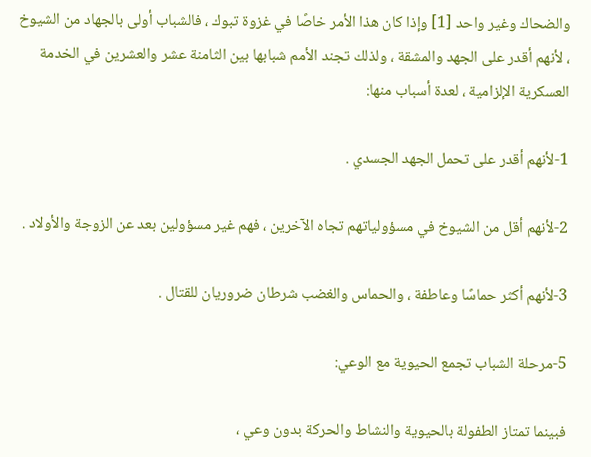والضحاك وغير واحد [1] وإذا كان هذا الأمر خاصًا في غزوة تبوك ، فالشباب أولى بالجهاد من الشيوخ ، لأنهم أقدر على الجهد والمشقة ، ولذلك تجند الأمم شبابها بين الثامنة عشر والعشرين في الخدمة العسكرية الإلزامية ، لعدة أسباب منها:

1-لأنهم أقدر على تحمل الجهد الجسدي .

2-لأنهم أقل من الشيوخ في مسؤولياتهم تجاه الآخرين ، فهم غير مسؤولين بعد عن الزوجة والأولاد .

3-لأنهم أكثر حماسًا وعاطفة ، والحماس والغضب شرطان ضروريان للقتال .

5-مرحلة الشباب تجمع الحيوية مع الوعي:

فبينما تمتاز الطفولة بالحيوية والنشاط والحركة بدون وعي ،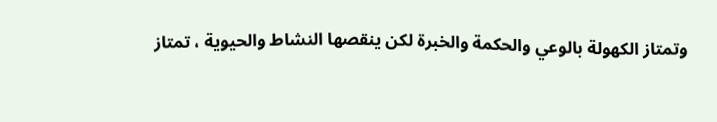وتمتاز الكهولة بالوعي والحكمة والخبرة لكن ينقصها النشاط والحيوية ، تمتاز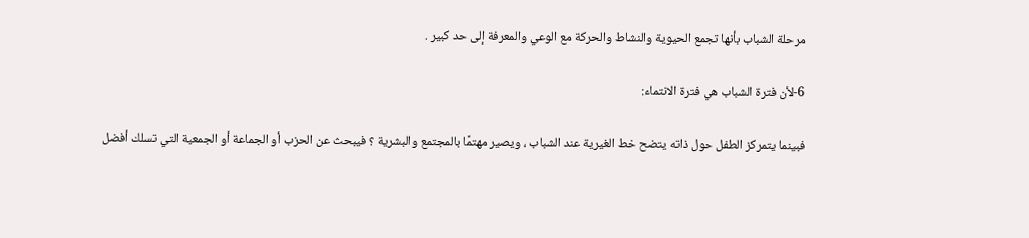مرحلة الشباب بأنها تجمع الحيوية والنشاط والحركة مع الوعي والمعرفة إلى حد كبير .

6-لأن فترة الشباب هي فترة الانتماء:

فبينما يتمركز الطفل حول ذاته يتضح خط الغيرية عند الشباب ، ويصير مهتمًا بالمجتمع والبشرية ؟ فيبحث عن الحزب أو الجماعة أو الجمعية التي تسلك أفضل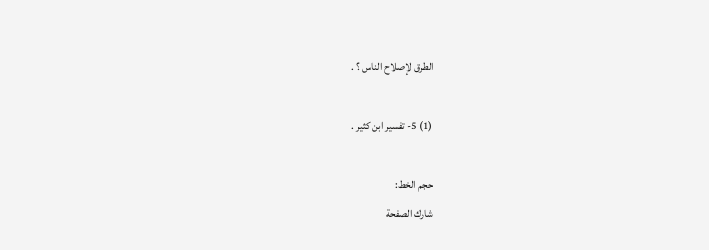الطرق لإصلاح الناس ؟ .

(1) 5- تفسير ابن كثير .

حجم الخط:
شارك الصفحة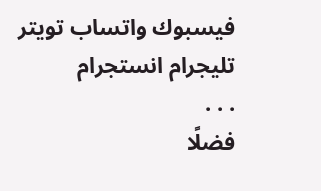فيسبوك واتساب تويتر تليجرام انستجرام
. . .
فضلًا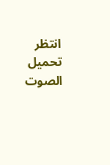انتظر تحميل الصوت